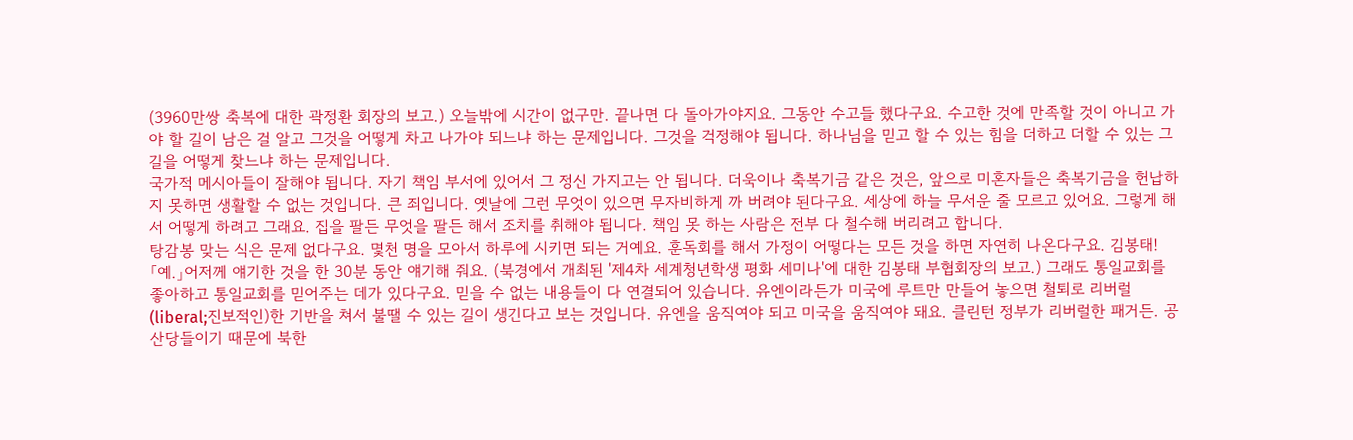(3960만쌍 축복에 대한 곽정환 회장의 보고.) 오늘밖에 시간이 없구만. 끝나면 다 돌아가야지요. 그동안 수고들 했다구요. 수고한 것에 만족할 것이 아니고 가야 할 길이 남은 걸 알고 그것을 어떻게 차고 나가야 되느냐 하는 문제입니다. 그것을 걱정해야 됩니다. 하나님을 믿고 할 수 있는 힘을 더하고 더할 수 있는 그 길을 어떻게 찾느냐 하는 문제입니다.
국가적 메시아들이 잘해야 됩니다. 자기 책임 부서에 있어서 그 정신 가지고는 안 됩니다. 더욱이나 축복기금 같은 것은, 앞으로 미혼자들은 축복기금을 헌납하지 못하면 생활할 수 없는 것입니다. 큰 죄입니다. 옛날에 그런 무엇이 있으면 무자비하게 까 버려야 된다구요. 세상에 하늘 무서운 줄 모르고 있어요. 그렇게 해서 어떻게 하려고 그래요. 집을 팔든 무엇을 팔든 해서 조치를 취해야 됩니다. 책임 못 하는 사람은 전부 다 철수해 버리려고 합니다.
탕감봉 맞는 식은 문제 없다구요. 몇천 명을 모아서 하루에 시키면 되는 거예요. 훈독회를 해서 가정이 어떻다는 모든 것을 하면 자연히 나온다구요. 김봉태!「예.」어저께 얘기한 것을 한 30분 동안 얘기해 줘요. (북경에서 개최된 '제4차 세계청년학생 평화 세미나'에 대한 김봉태 부협회장의 보고.) 그래도 통일교회를 좋아하고 통일교회를 믿어주는 데가 있다구요. 믿을 수 없는 내용들이 다 연결되어 있습니다. 유엔이라든가 미국에 루트만 만들어 놓으면 철퇴로 리버럴(liberal;진보적인)한 기반을 쳐서 불땔 수 있는 길이 생긴다고 보는 것입니다. 유엔을 움직여야 되고 미국을 움직여야 돼요. 클린턴 정부가 리버럴한 패거든. 공산당들이기 때문에 북한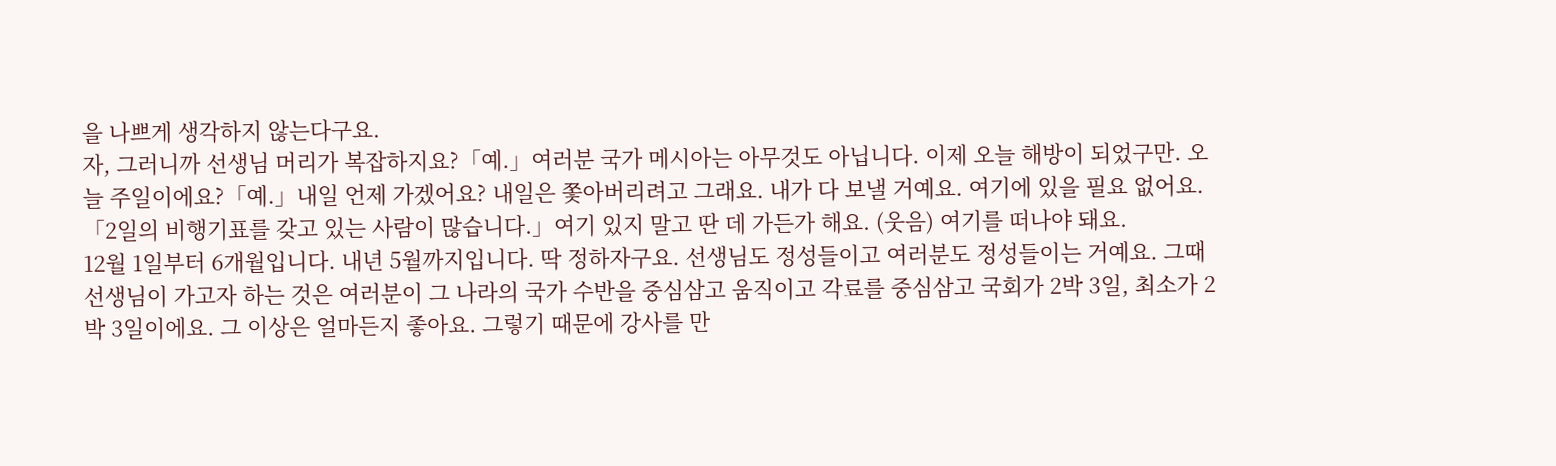을 나쁘게 생각하지 않는다구요.
자, 그러니까 선생님 머리가 복잡하지요?「예.」여러분 국가 메시아는 아무것도 아닙니다. 이제 오늘 해방이 되었구만. 오늘 주일이에요?「예.」내일 언제 가겠어요? 내일은 쫓아버리려고 그래요. 내가 다 보낼 거예요. 여기에 있을 필요 없어요.「2일의 비행기표를 갖고 있는 사람이 많습니다.」여기 있지 말고 딴 데 가든가 해요. (웃음) 여기를 떠나야 돼요.
12월 1일부터 6개월입니다. 내년 5월까지입니다. 딱 정하자구요. 선생님도 정성들이고 여러분도 정성들이는 거예요. 그때 선생님이 가고자 하는 것은 여러분이 그 나라의 국가 수반을 중심삼고 움직이고 각료를 중심삼고 국회가 2박 3일, 최소가 2박 3일이에요. 그 이상은 얼마든지 좋아요. 그렇기 때문에 강사를 만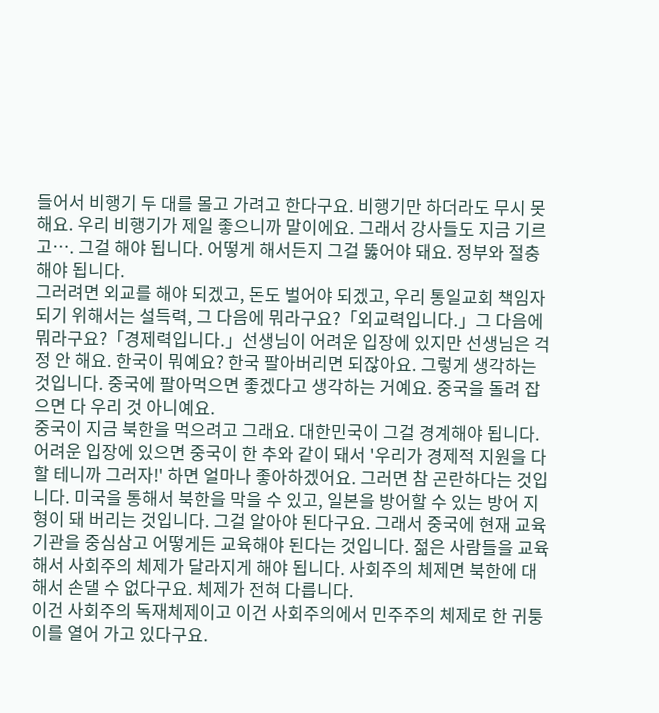들어서 비행기 두 대를 몰고 가려고 한다구요. 비행기만 하더라도 무시 못 해요. 우리 비행기가 제일 좋으니까 말이에요. 그래서 강사들도 지금 기르고…. 그걸 해야 됩니다. 어떻게 해서든지 그걸 뚫어야 돼요. 정부와 절충해야 됩니다.
그러려면 외교를 해야 되겠고, 돈도 벌어야 되겠고, 우리 통일교회 책임자 되기 위해서는 설득력, 그 다음에 뭐라구요?「외교력입니다.」그 다음에 뭐라구요?「경제력입니다.」선생님이 어려운 입장에 있지만 선생님은 걱정 안 해요. 한국이 뭐예요? 한국 팔아버리면 되잖아요. 그렇게 생각하는 것입니다. 중국에 팔아먹으면 좋겠다고 생각하는 거예요. 중국을 돌려 잡으면 다 우리 것 아니예요.
중국이 지금 북한을 먹으려고 그래요. 대한민국이 그걸 경계해야 됩니다. 어려운 입장에 있으면 중국이 한 추와 같이 돼서 '우리가 경제적 지원을 다 할 테니까 그러자!' 하면 얼마나 좋아하겠어요. 그러면 참 곤란하다는 것입니다. 미국을 통해서 북한을 막을 수 있고, 일본을 방어할 수 있는 방어 지형이 돼 버리는 것입니다. 그걸 알아야 된다구요. 그래서 중국에 현재 교육기관을 중심삼고 어떻게든 교육해야 된다는 것입니다. 젊은 사람들을 교육해서 사회주의 체제가 달라지게 해야 됩니다. 사회주의 체제면 북한에 대해서 손댈 수 없다구요. 체제가 전혀 다릅니다.
이건 사회주의 독재체제이고 이건 사회주의에서 민주주의 체제로 한 귀퉁이를 열어 가고 있다구요.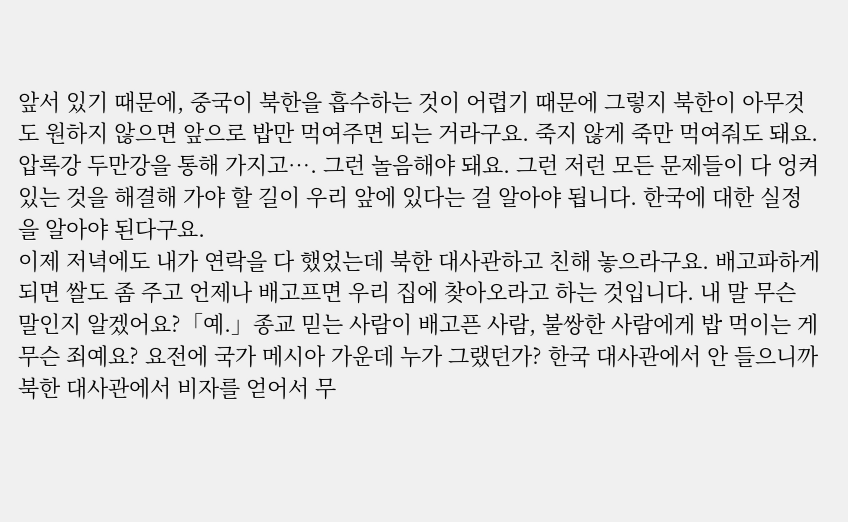앞서 있기 때문에, 중국이 북한을 흡수하는 것이 어렵기 때문에 그렇지 북한이 아무것도 원하지 않으면 앞으로 밥만 먹여주면 되는 거라구요. 죽지 않게 죽만 먹여줘도 돼요. 압록강 두만강을 통해 가지고…. 그런 놀음해야 돼요. 그런 저런 모든 문제들이 다 엉켜 있는 것을 해결해 가야 할 길이 우리 앞에 있다는 걸 알아야 됩니다. 한국에 대한 실정을 알아야 된다구요.
이제 저녁에도 내가 연락을 다 했었는데 북한 대사관하고 친해 놓으라구요. 배고파하게 되면 쌀도 좀 주고 언제나 배고프면 우리 집에 찾아오라고 하는 것입니다. 내 말 무슨 말인지 알겠어요?「예.」종교 믿는 사람이 배고픈 사람, 불쌍한 사람에게 밥 먹이는 게 무슨 죄예요? 요전에 국가 메시아 가운데 누가 그랬던가? 한국 대사관에서 안 들으니까 북한 대사관에서 비자를 얻어서 무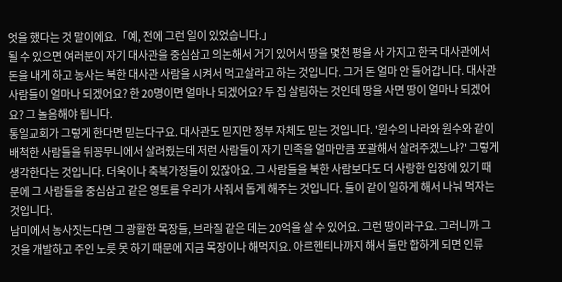엇을 했다는 것 말이에요.「예, 전에 그런 일이 있었습니다.」
될 수 있으면 여러분이 자기 대사관을 중심삼고 의논해서 거기 있어서 땅을 몇천 평을 사 가지고 한국 대사관에서 돈을 내게 하고 농사는 북한 대사관 사람을 시켜서 먹고살라고 하는 것입니다. 그거 돈 얼마 안 들어갑니다. 대사관 사람들이 얼마나 되겠어요? 한 20명이면 얼마나 되겠어요? 두 집 살림하는 것인데 땅을 사면 땅이 얼마나 되겠어요? 그 놀음해야 됩니다.
통일교회가 그렇게 한다면 믿는다구요. 대사관도 믿지만 정부 자체도 믿는 것입니다. '원수의 나라와 원수와 같이 배척한 사람들을 뒤꽁무니에서 살려줬는데 저런 사람들이 자기 민족을 얼마만큼 포괄해서 살려주겠느냐?' 그렇게 생각한다는 것입니다. 더욱이나 축복가정들이 있잖아요. 그 사람들을 북한 사람보다도 더 사랑한 입장에 있기 때문에 그 사람들을 중심삼고 같은 영토를 우리가 사줘서 돕게 해주는 것입니다. 둘이 같이 일하게 해서 나눠 먹자는 것입니다.
남미에서 농사짓는다면 그 광활한 목장들, 브라질 같은 데는 20억을 살 수 있어요. 그런 땅이라구요. 그러니까 그것을 개발하고 주인 노릇 못 하기 때문에 지금 목장이나 해먹지요. 아르헨티나까지 해서 둘만 합하게 되면 인류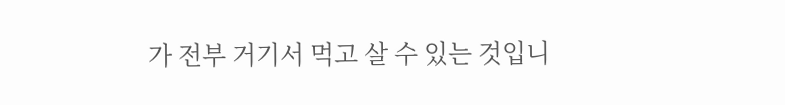가 전부 거기서 먹고 살 수 있는 것입니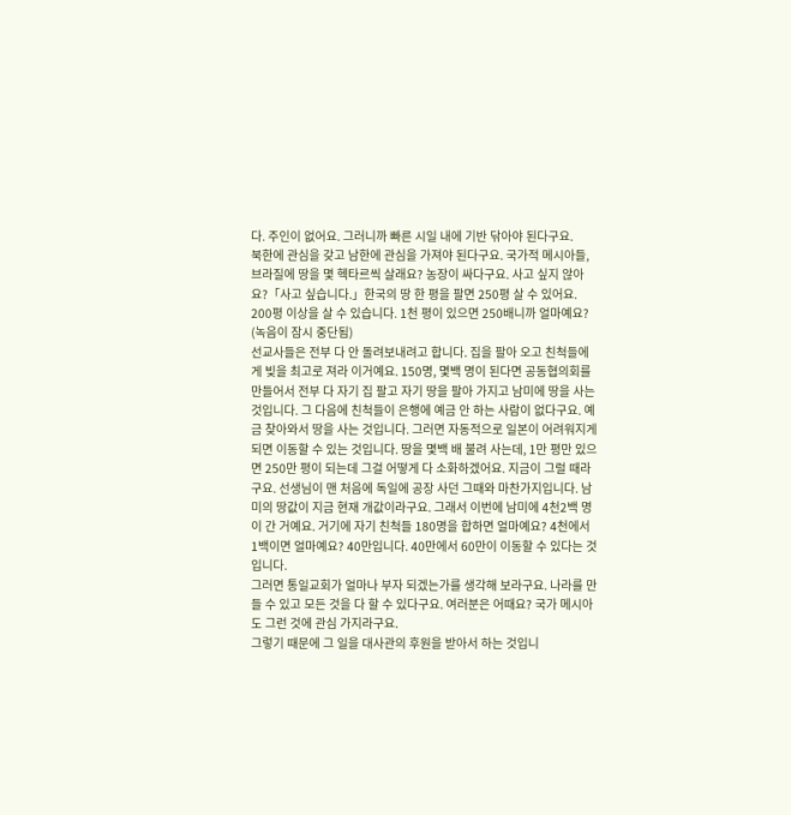다. 주인이 없어요. 그러니까 빠른 시일 내에 기반 닦아야 된다구요.
북한에 관심을 갖고 남한에 관심을 가져야 된다구요. 국가적 메시아들, 브라질에 땅을 몇 헥타르씩 살래요? 농장이 싸다구요. 사고 싶지 않아요?「사고 싶습니다.」한국의 땅 한 평을 팔면 250평 살 수 있어요. 200평 이상을 살 수 있습니다. 1천 평이 있으면 250배니까 얼마예요? (녹음이 잠시 중단됨)
선교사들은 전부 다 안 돌려보내려고 합니다. 집을 팔아 오고 친척들에게 빚을 최고로 져라 이거예요. 150명, 몇백 명이 된다면 공동협의회를 만들어서 전부 다 자기 집 팔고 자기 땅을 팔아 가지고 남미에 땅을 사는 것입니다. 그 다음에 친척들이 은행에 예금 안 하는 사람이 없다구요. 예금 찾아와서 땅을 사는 것입니다. 그러면 자동적으로 일본이 어려워지게 되면 이동할 수 있는 것입니다. 땅을 몇백 배 불려 사는데, 1만 평만 있으면 250만 평이 되는데 그걸 어떻게 다 소화하겠어요. 지금이 그럴 때라구요. 선생님이 맨 처음에 독일에 공장 사던 그때와 마찬가지입니다. 남미의 땅값이 지금 현재 개값이라구요. 그래서 이번에 남미에 4천2백 명이 간 거예요. 거기에 자기 친척들 180명을 합하면 얼마예요? 4천에서 1백이면 얼마예요? 40만입니다. 40만에서 60만이 이동할 수 있다는 것입니다.
그러면 통일교회가 얼마나 부자 되겠는가를 생각해 보라구요. 나라를 만들 수 있고 모든 것을 다 할 수 있다구요. 여러분은 어때요? 국가 메시아도 그런 것에 관심 가지라구요.
그렇기 때문에 그 일을 대사관의 후원을 받아서 하는 것입니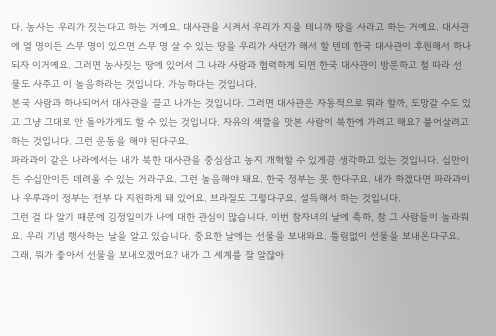다. 농사는 우리가 짓는다고 하는 거예요. 대사관을 시켜서 우리가 지을 테니까 땅을 사라고 하는 거예요. 대사관에 열 명이든 스무 명이 있으면 스무 명 살 수 있는 땅을 우리가 사던가 해서 할 텐데 한국 대사관이 후원해서 하나되자 이거예요. 그러면 농사짓는 땅에 있어서 그 나라 사람과 협력하게 되면 한국 대사관이 방문하고 철 따라 선물도 사주고 이 놀음하라는 것입니다. 가능하다는 것입니다.
본국 사람과 하나되어서 대사관을 끌고 나가는 것입니다. 그러면 대사관은 자동적으로 뭐라 할까, 도망갈 수도 있고 그냥 그대로 안 돌아가게도 할 수 있는 것입니다. 자유의 색깔을 맛본 사람이 북한에 가려고 해요? 붙어살려고 하는 것입니다. 그런 운동을 해야 된다구요.
파라과이 같은 나라에서는 내가 북한 대사관을 중심삼고 농지 개혁할 수 있게끔 생각하고 있는 것입니다. 십만이든 수십만이든 데려올 수 있는 거라구요. 그런 놀음해야 돼요. 한국 정부는 못 한다구요. 내가 하겠다면 파라과이나 우루과이 정부는 전부 다 지원하게 돼 있어요. 브라질도 그렇다구요. 설득해서 하는 것입니다.
그런 걸 다 알기 때문에 김정일이가 나에 대한 관심이 많습니다. 이번 참자녀의 날에 축하, 참 그 사람들이 놀라워요. 우리 기념 행사하는 날을 알고 있습니다. 중요한 날에는 선물을 보내와요. 틀림없이 선물을 보내온다구요. 그래, 뭐가 좋아서 선물을 보내오겠어요? 내가 그 세계를 잘 알잖아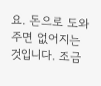요. 돈으로 도와주면 없어지는 것입니다. 조금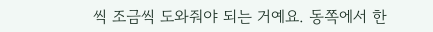씩 조금씩 도와줘야 되는 거예요. 동쪽에서 한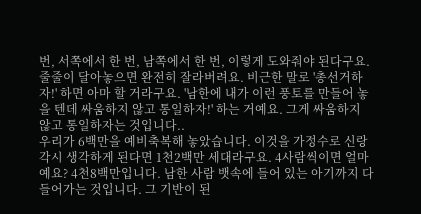번, 서쪽에서 한 번, 남쪽에서 한 번, 이렇게 도와줘야 된다구요. 줄줄이 달아놓으면 완전히 잘라버려요. 비근한 말로 '총선거하자!' 하면 아마 할 거라구요. '남한에 내가 이런 풍토를 만들어 놓을 텐데 싸움하지 않고 통일하자!' 하는 거예요. 그게 싸움하지 않고 통일하자는 것입니다..
우리가 6백만을 예비축복해 놓았습니다. 이것을 가정수로 신랑 각시 생각하게 된다면 1천2백만 세대라구요. 4사람씩이면 얼마예요? 4천8백만입니다. 남한 사람 뱃속에 들어 있는 아기까지 다 들어가는 것입니다. 그 기반이 된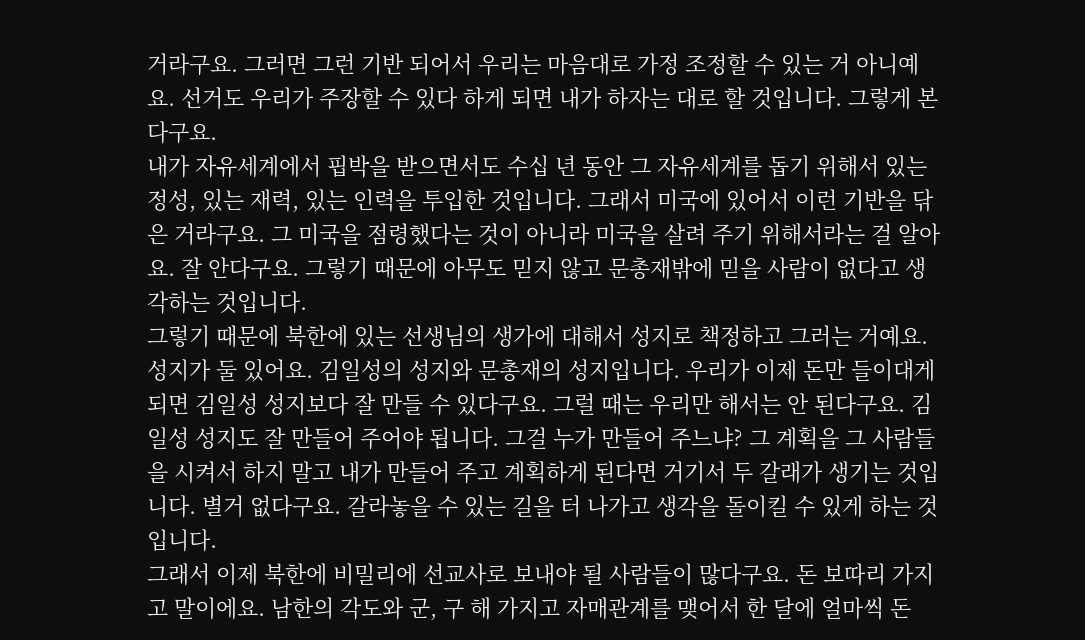거라구요. 그러면 그런 기반 되어서 우리는 마음대로 가정 조정할 수 있는 거 아니예요. 선거도 우리가 주장할 수 있다 하게 되면 내가 하자는 대로 할 것입니다. 그렇게 본다구요.
내가 자유세계에서 핍박을 받으면서도 수십 년 동안 그 자유세계를 돕기 위해서 있는 정성, 있는 재력, 있는 인력을 투입한 것입니다. 그래서 미국에 있어서 이런 기반을 닦은 거라구요. 그 미국을 점령했다는 것이 아니라 미국을 살려 주기 위해서라는 걸 알아요. 잘 안다구요. 그렇기 때문에 아무도 믿지 않고 문총재밖에 믿을 사람이 없다고 생각하는 것입니다.
그렇기 때문에 북한에 있는 선생님의 생가에 대해서 성지로 책정하고 그러는 거예요. 성지가 둘 있어요. 김일성의 성지와 문총재의 성지입니다. 우리가 이제 돈만 들이대게 되면 김일성 성지보다 잘 만들 수 있다구요. 그럴 때는 우리만 해서는 안 된다구요. 김일성 성지도 잘 만들어 주어야 됩니다. 그걸 누가 만들어 주느냐? 그 계획을 그 사람들을 시켜서 하지 말고 내가 만들어 주고 계획하게 된다면 거기서 두 갈래가 생기는 것입니다. 별거 없다구요. 갈라놓을 수 있는 길을 터 나가고 생각을 돌이킬 수 있게 하는 것입니다.
그래서 이제 북한에 비밀리에 선교사로 보내야 될 사람들이 많다구요. 돈 보따리 가지고 말이에요. 남한의 각도와 군, 구 해 가지고 자매관계를 맺어서 한 달에 얼마씩 돈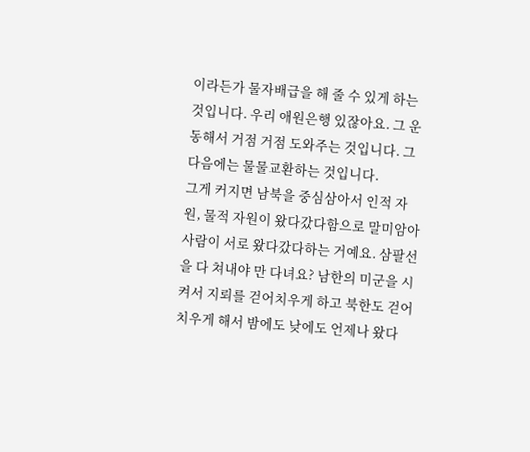이라든가 물자배급을 해 줄 수 있게 하는 것입니다. 우리 애원은행 있잖아요. 그 운동해서 거점 거점 도와주는 것입니다. 그 다음에는 물물교환하는 것입니다.
그게 커지면 남북을 중심삼아서 인적 자원, 물적 자원이 왔다갔다함으로 말미암아 사람이 서로 왔다갔다하는 거예요. 삼팔선을 다 쳐내야 만 다녀요? 남한의 미군을 시켜서 지뢰를 걷어치우게 하고 북한도 걷어치우게 해서 밤에도 낮에도 언제나 왔다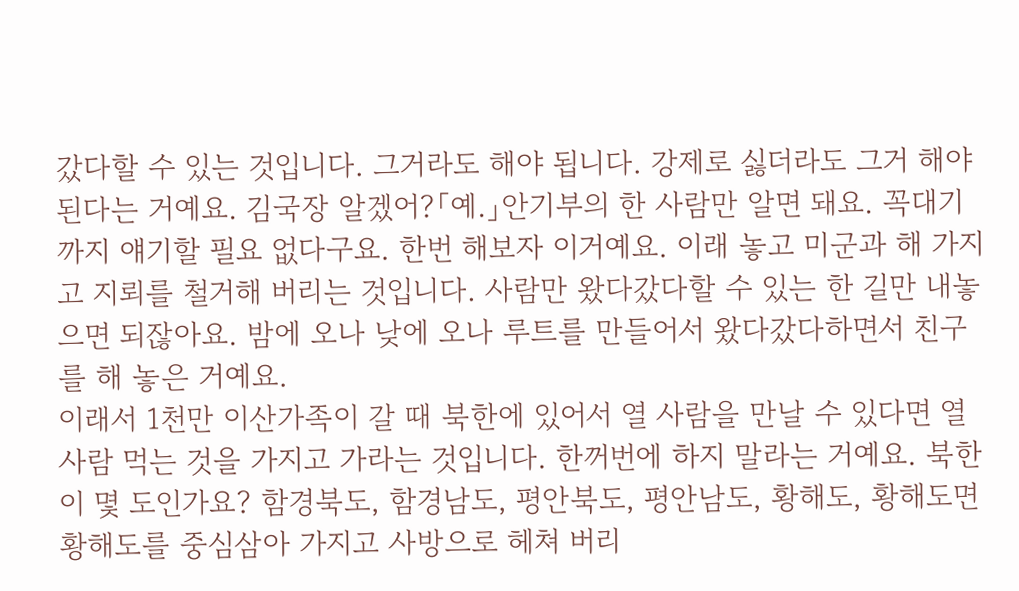갔다할 수 있는 것입니다. 그거라도 해야 됩니다. 강제로 싫더라도 그거 해야 된다는 거예요. 김국장 알겠어?「예.」안기부의 한 사람만 알면 돼요. 꼭대기까지 얘기할 필요 없다구요. 한번 해보자 이거예요. 이래 놓고 미군과 해 가지고 지뢰를 철거해 버리는 것입니다. 사람만 왔다갔다할 수 있는 한 길만 내놓으면 되잖아요. 밤에 오나 낮에 오나 루트를 만들어서 왔다갔다하면서 친구를 해 놓은 거예요.
이래서 1천만 이산가족이 갈 때 북한에 있어서 열 사람을 만날 수 있다면 열 사람 먹는 것을 가지고 가라는 것입니다. 한꺼번에 하지 말라는 거예요. 북한이 몇 도인가요? 함경북도, 함경남도, 평안북도, 평안남도, 황해도, 황해도면 황해도를 중심삼아 가지고 사방으로 헤쳐 버리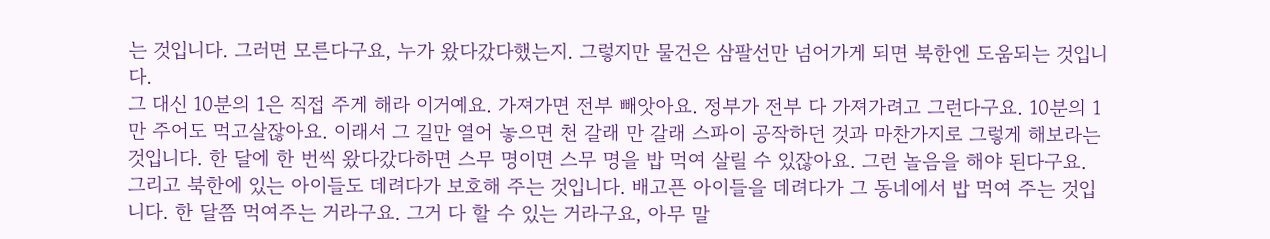는 것입니다. 그러면 모른다구요, 누가 왔다갔다했는지. 그렇지만 물건은 삼팔선만 넘어가게 되면 북한엔 도움되는 것입니다.
그 대신 10분의 1은 직접 주게 해라 이거예요. 가져가면 전부 빼앗아요. 정부가 전부 다 가져가려고 그런다구요. 10분의 1만 주어도 먹고살잖아요. 이래서 그 길만 열어 놓으면 천 갈래 만 갈래 스파이 공작하던 것과 마찬가지로 그렇게 해보라는 것입니다. 한 달에 한 번씩 왔다갔다하면 스무 명이면 스무 명을 밥 먹여 살릴 수 있잖아요. 그런 놀음을 해야 된다구요.
그리고 북한에 있는 아이들도 데려다가 보호해 주는 것입니다. 배고픈 아이들을 데려다가 그 동네에서 밥 먹여 주는 것입니다. 한 달쯤 먹여주는 거라구요. 그거 다 할 수 있는 거라구요, 아무 말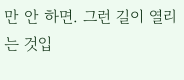만 안 하면. 그런 길이 열리는 것입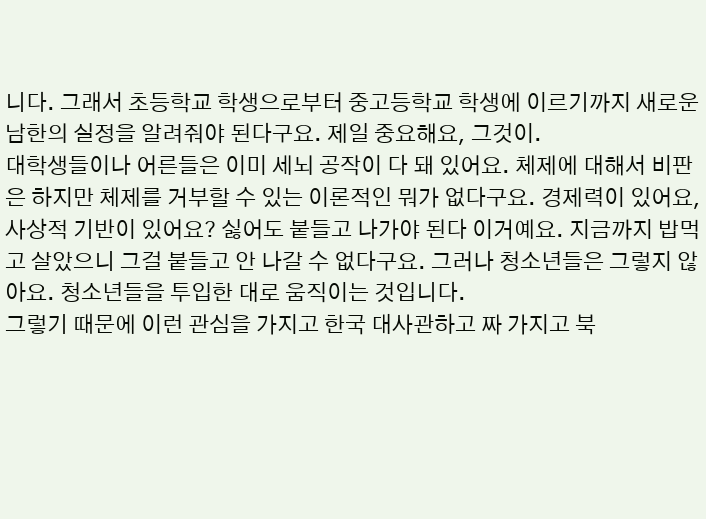니다. 그래서 초등학교 학생으로부터 중고등학교 학생에 이르기까지 새로운 남한의 실정을 알려줘야 된다구요. 제일 중요해요, 그것이.
대학생들이나 어른들은 이미 세뇌 공작이 다 돼 있어요. 체제에 대해서 비판은 하지만 체제를 거부할 수 있는 이론적인 뭐가 없다구요. 경제력이 있어요, 사상적 기반이 있어요? 싫어도 붙들고 나가야 된다 이거예요. 지금까지 밥먹고 살았으니 그걸 붙들고 안 나갈 수 없다구요. 그러나 청소년들은 그렇지 않아요. 청소년들을 투입한 대로 움직이는 것입니다.
그렇기 때문에 이런 관심을 가지고 한국 대사관하고 짜 가지고 북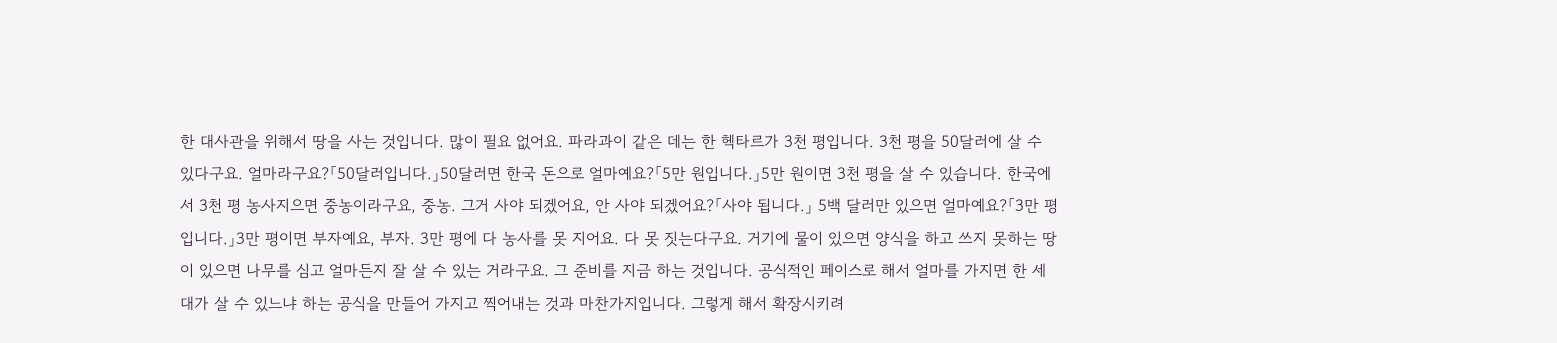한 대사관을 위해서 땅을 사는 것입니다. 많이 필요 없어요. 파라과이 같은 데는 한 헥타르가 3천 평입니다. 3천 평을 50달러에 살 수 있다구요. 얼마라구요?「50달러입니다.」50달러면 한국 돈으로 얼마예요?「5만 원입니다.」5만 원이면 3천 평을 살 수 있습니다. 한국에서 3천 평 농사지으면 중농이라구요, 중농. 그거 사야 되겠어요, 안 사야 되겠어요?「사야 됩니다.」 5백 달러만 있으면 얼마예요?「3만 평입니다.」3만 평이면 부자예요, 부자. 3만 평에 다 농사를 못 지어요. 다 못 짓는다구요. 거기에 물이 있으면 양식을 하고 쓰지 못하는 땅이 있으면 나무를 심고 얼마든지 잘 살 수 있는 거라구요. 그 준비를 지금 하는 것입니다. 공식적인 페이스로 해서 얼마를 가지면 한 세대가 살 수 있느냐 하는 공식을 만들어 가지고 찍어내는 것과 마찬가지입니다. 그렇게 해서 확장시키려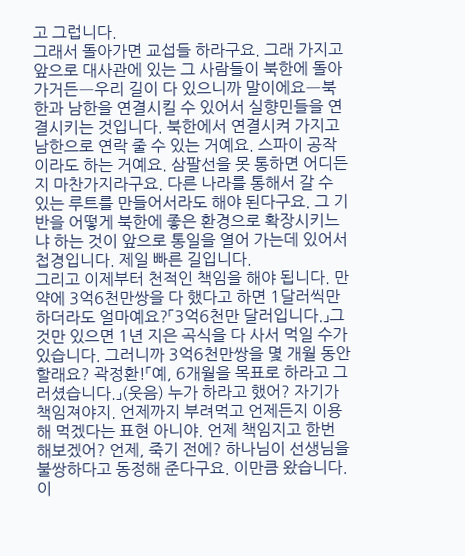고 그럽니다.
그래서 돌아가면 교섭들 하라구요. 그래 가지고 앞으로 대사관에 있는 그 사람들이 북한에 돌아가거든―우리 길이 다 있으니까 말이에요―북한과 남한을 연결시킬 수 있어서 실향민들을 연결시키는 것입니다. 북한에서 연결시켜 가지고 남한으로 연락 줄 수 있는 거예요. 스파이 공작이라도 하는 거예요. 삼팔선을 못 통하면 어디든지 마찬가지라구요. 다른 나라를 통해서 갈 수 있는 루트를 만들어서라도 해야 된다구요. 그 기반을 어떻게 북한에 좋은 환경으로 확장시키느냐 하는 것이 앞으로 통일을 열어 가는데 있어서 첩경입니다. 제일 빠른 길입니다.
그리고 이제부터 천적인 책임을 해야 됩니다. 만약에 3억6천만쌍을 다 했다고 하면 1달러씩만 하더라도 얼마예요?「3억6천만 달러입니다.」그것만 있으면 1년 지은 곡식을 다 사서 먹일 수가 있습니다. 그러니까 3억6천만쌍을 몇 개월 동안 할래요? 곽정환!「예, 6개월을 목표로 하라고 그러셨습니다.」(웃음) 누가 하라고 했어? 자기가 책임져야지. 언제까지 부려먹고 언제든지 이용해 먹겠다는 표현 아니야. 언제 책임지고 한번 해보겠어? 언제, 죽기 전에? 하나님이 선생님을 불쌍하다고 동정해 준다구요. 이만큼 왔습니다. 이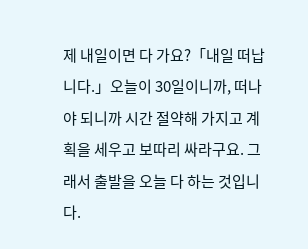제 내일이면 다 가요?「내일 떠납니다.」오늘이 30일이니까, 떠나야 되니까 시간 절약해 가지고 계획을 세우고 보따리 싸라구요. 그래서 출발을 오늘 다 하는 것입니다.